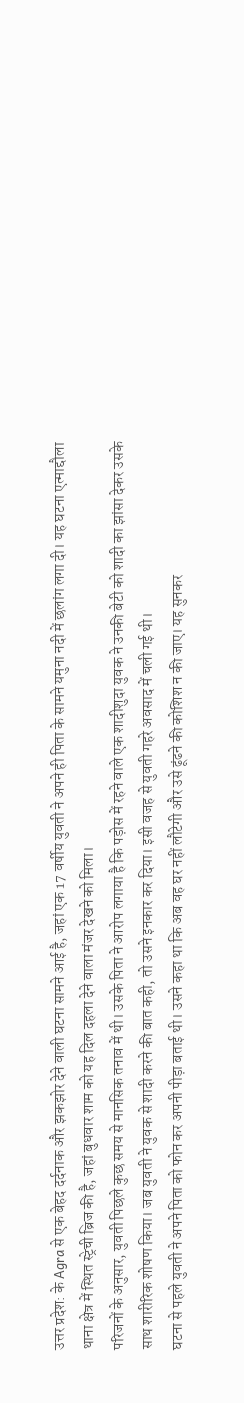उत्तर प्रदेश: के Agra से एक बेहद दर्दनाक और झकझोर देने वाली घटना सामने आई है, जहां एक 17 वर्षीय युवती ने अपने ही पिता के सामने यमुना नदी में छलांग लगा दी। यह घटना एत्माद्दौला थाना क्षेत्र में स्थित स्ट्रेची ब्रिज की है, जहां बुधवार शाम को यह दिल दहला देने वाला मंजर देखने को मिला।
परिजनों के अनुसार, युवती पिछले कुछ समय से मानसिक तनाव में थी। उसके पिता ने आरोप लगाया है कि पड़ोस में रहने वाले एक शादीशुदा युवक ने उनकी बेटी को शादी का झांसा देकर उसके साथ शारीरिक शोषण किया। जब युवती ने युवक से शादी करने की बात कही, तो उसने इनकार कर दिया। इसी वजह से युवती गहरे अवसाद में चली गई थी।
घटना से पहले युवती ने अपने पिता को फोन कर अपनी पीड़ा बताई थी। उसने कहा था कि अब वह घर नहीं लौटेगी और उसे ढूंढने की कोशिश न की जाए। यह सुनकर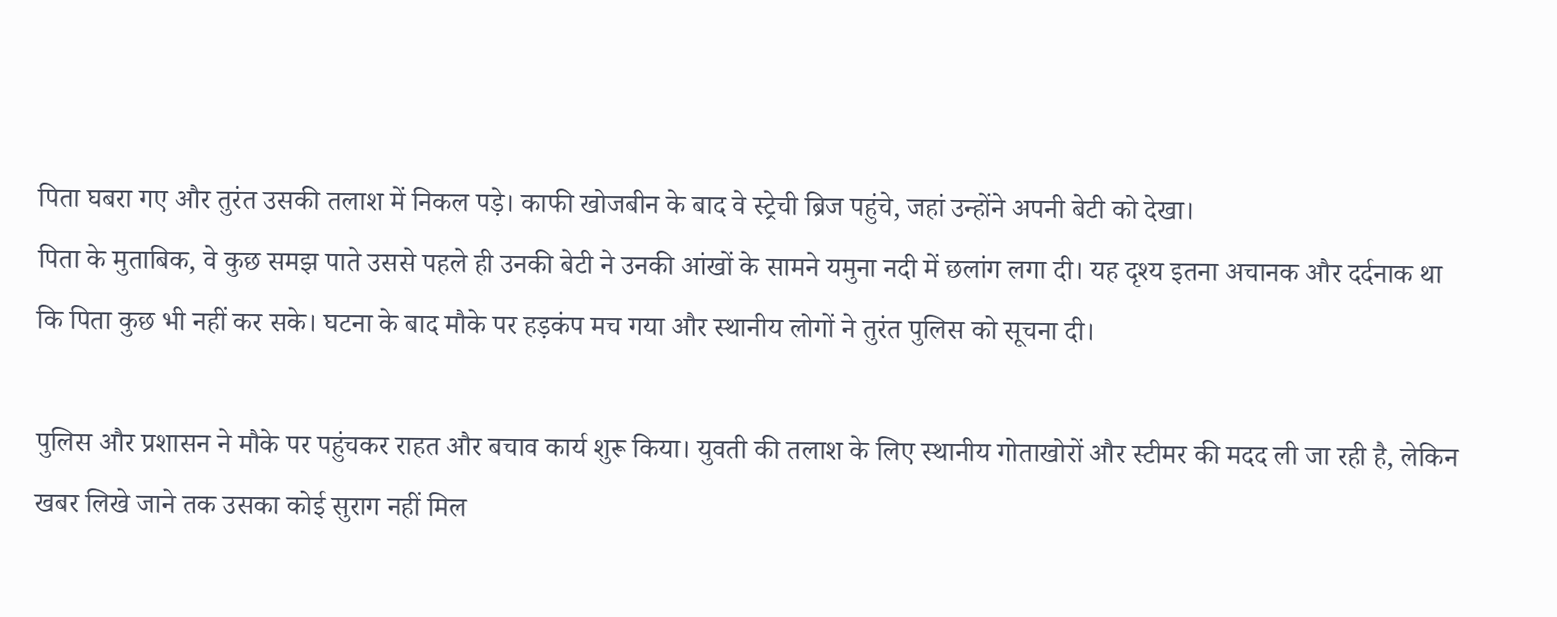पिता घबरा गए और तुरंत उसकी तलाश में निकल पड़े। काफी खोजबीन के बाद वे स्ट्रेची ब्रिज पहुंचे, जहां उन्होंने अपनी बेटी को देखा।
पिता के मुताबिक, वे कुछ समझ पाते उससे पहले ही उनकी बेटी ने उनकी आंखों के सामने यमुना नदी में छलांग लगा दी। यह दृश्य इतना अचानक और दर्दनाक था कि पिता कुछ भी नहीं कर सके। घटना के बाद मौके पर हड़कंप मच गया और स्थानीय लोगों ने तुरंत पुलिस को सूचना दी।

पुलिस और प्रशासन ने मौके पर पहुंचकर राहत और बचाव कार्य शुरू किया। युवती की तलाश के लिए स्थानीय गोताखोरों और स्टीमर की मदद ली जा रही है, लेकिन खबर लिखे जाने तक उसका कोई सुराग नहीं मिल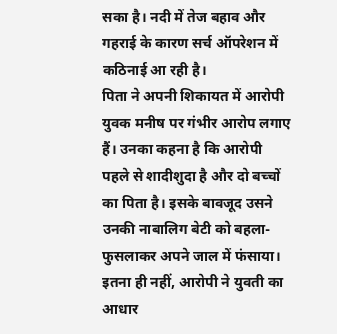सका है। नदी में तेज बहाव और गहराई के कारण सर्च ऑपरेशन में कठिनाई आ रही है।
पिता ने अपनी शिकायत में आरोपी युवक मनीष पर गंभीर आरोप लगाए हैं। उनका कहना है कि आरोपी पहले से शादीशुदा है और दो बच्चों का पिता है। इसके बावजूद उसने उनकी नाबालिग बेटी को बहला-फुसलाकर अपने जाल में फंसाया। इतना ही नहीं, आरोपी ने युवती का आधार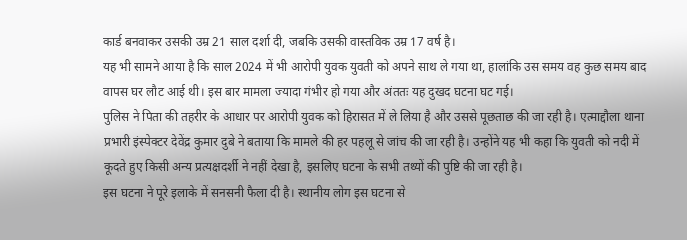कार्ड बनवाकर उसकी उम्र 21 साल दर्शा दी, जबकि उसकी वास्तविक उम्र 17 वर्ष है।
यह भी सामने आया है कि साल 2024 में भी आरोपी युवक युवती को अपने साथ ले गया था, हालांकि उस समय वह कुछ समय बाद वापस घर लौट आई थी। इस बार मामला ज्यादा गंभीर हो गया और अंततः यह दुखद घटना घट गई।
पुलिस ने पिता की तहरीर के आधार पर आरोपी युवक को हिरासत में ले लिया है और उससे पूछताछ की जा रही है। एत्माद्दौला थाना प्रभारी इंस्पेक्टर देवेंद्र कुमार दुबे ने बताया कि मामले की हर पहलू से जांच की जा रही है। उन्होंने यह भी कहा कि युवती को नदी में कूदते हुए किसी अन्य प्रत्यक्षदर्शी ने नहीं देखा है, इसलिए घटना के सभी तथ्यों की पुष्टि की जा रही है।
इस घटना ने पूरे इलाके में सनसनी फैला दी है। स्थानीय लोग इस घटना से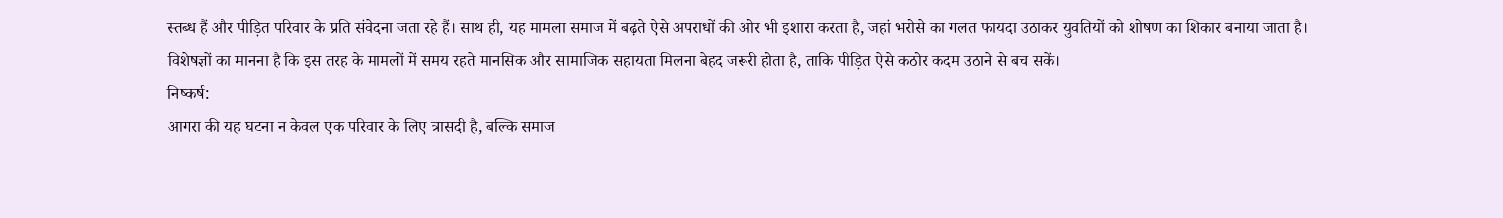स्तब्ध हैं और पीड़ित परिवार के प्रति संवेदना जता रहे हैं। साथ ही, यह मामला समाज में बढ़ते ऐसे अपराधों की ओर भी इशारा करता है, जहां भरोसे का गलत फायदा उठाकर युवतियों को शोषण का शिकार बनाया जाता है।
विशेषज्ञों का मानना है कि इस तरह के मामलों में समय रहते मानसिक और सामाजिक सहायता मिलना बेहद जरूरी होता है, ताकि पीड़ित ऐसे कठोर कदम उठाने से बच सकें।
निष्कर्ष:
आगरा की यह घटना न केवल एक परिवार के लिए त्रासदी है, बल्कि समाज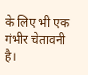के लिए भी एक गंभीर चेतावनी है।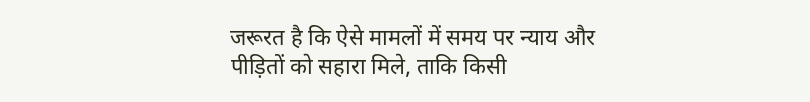जरूरत है कि ऐसे मामलों में समय पर न्याय और पीड़ितों को सहारा मिले, ताकि किसी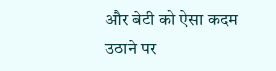और बेटी को ऐसा कदम उठाने पर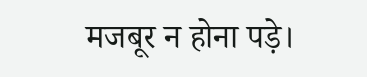मजबूर न होना पड़े।